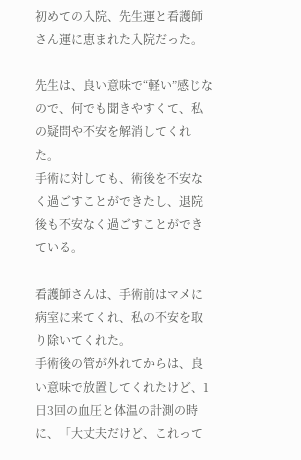初めての入院、先生運と看護師さん運に恵まれた入院だった。

先生は、良い意味で“軽い”感じなので、何でも聞きやすくて、私の疑問や不安を解消してくれた。
手術に対しても、術後を不安なく過ごすことができたし、退院後も不安なく過ごすことができている。

看護師さんは、手術前はマメに病室に来てくれ、私の不安を取り除いてくれた。
手術後の管が外れてからは、良い意味で放置してくれたけど、1日3回の血圧と体温の計測の時に、「大丈夫だけど、これって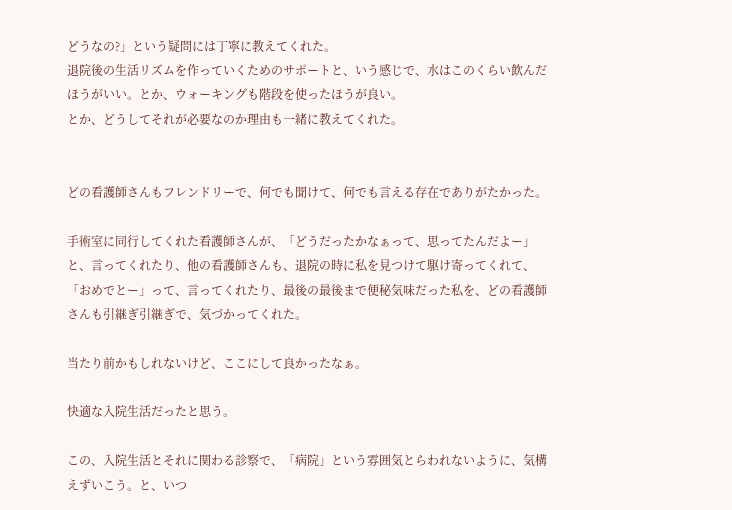どうなの?」という疑問には丁寧に教えてくれた。
退院後の生活リズムを作っていくためのサポートと、いう感じで、水はこのくらい飲んだほうがいい。とか、ウォーキングも階段を使ったほうが良い。
とか、どうしてそれが必要なのか理由も一緒に教えてくれた。


どの看護師さんもフレンドリーで、何でも聞けて、何でも言える存在でありがたかった。

手術室に同行してくれた看護師さんが、「どうだったかなぁって、思ってたんだよー」と、言ってくれたり、他の看護師さんも、退院の時に私を見つけて駆け寄ってくれて、「おめでとー」って、言ってくれたり、最後の最後まで便秘気味だった私を、どの看護師さんも引継ぎ引継ぎで、気づかってくれた。

当たり前かもしれないけど、ここにして良かったなぁ。

快適な入院生活だったと思う。

この、入院生活とそれに関わる診察で、「病院」という雰囲気とらわれないように、気構えずいこう。と、いつ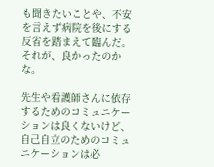も聞きたいことや、不安を言えず病院を後にする反省を踏まえて臨んだ。
それが、良かったのかな。

先生や看護師さんに依存するためのコミュニケーションは良くないけど、自己自立のためのコミュニケーションは必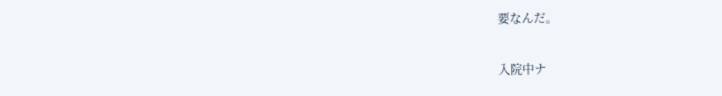要なんだ。

入院中ナ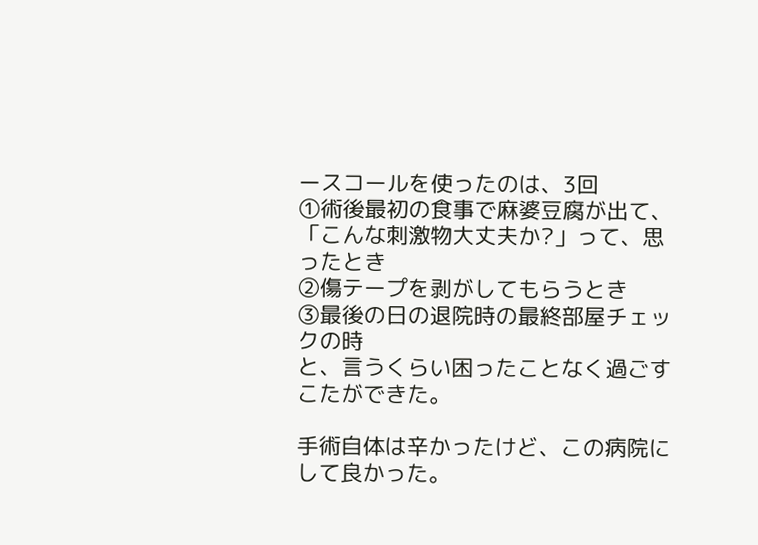ースコールを使ったのは、3回
①術後最初の食事で麻婆豆腐が出て、「こんな刺激物大丈夫か?」って、思ったとき
②傷テープを剥がしてもらうとき
③最後の日の退院時の最終部屋チェックの時
と、言うくらい困ったことなく過ごすこたができた。

手術自体は辛かったけど、この病院にして良かった。